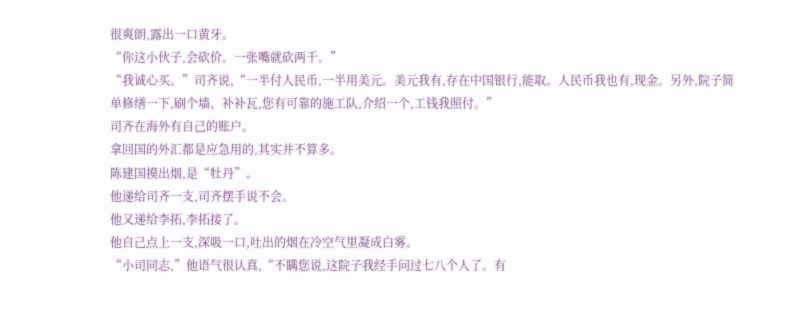很爽朗,露出一口黄牙。
“你这小伙子,会砍价。一张嘴就砍两千。”
“我诚心买。”司齐说,“一半付人民币,一半用美元。美元我有,存在中国银行,能取。人民币我也有,现金。另外,院子简单修缮一下,刷个墙、补补瓦,您有可靠的施工队,介绍一个,工钱我照付。”
司齐在海外有自己的账户。
拿回国的外汇都是应急用的,其实并不算多。
陈建国摸出烟,是“牡丹”。
他递给司齐一支,司齐摆手说不会。
他又递给李拓,李拓接了。
他自己点上一支,深吸一口,吐出的烟在冷空气里凝成白雾。
“小司同志,”他语气很认真,“不瞒您说,这院子我经手问过七八个人了。有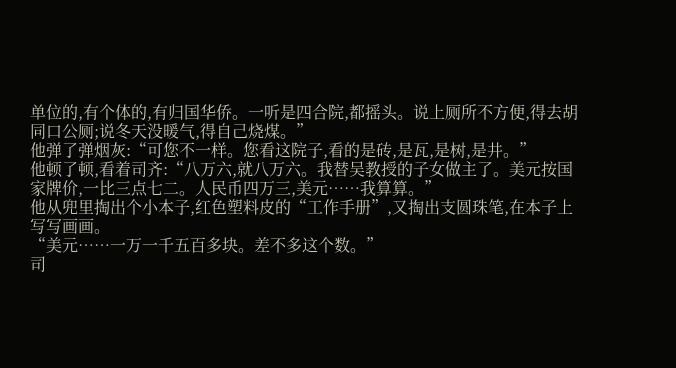单位的,有个体的,有归国华侨。一听是四合院,都摇头。说上厕所不方便,得去胡同口公厕;说冬天没暖气,得自己烧煤。”
他弹了弹烟灰:“可您不一样。您看这院子,看的是砖,是瓦,是树,是井。”
他顿了顿,看着司齐:“八万六,就八万六。我替吴教授的子女做主了。美元按国家牌价,一比三点七二。人民币四万三,美元……我算算。”
他从兜里掏出个小本子,红色塑料皮的“工作手册”,又掏出支圆珠笔,在本子上写写画画。
“美元……一万一千五百多块。差不多这个数。”
司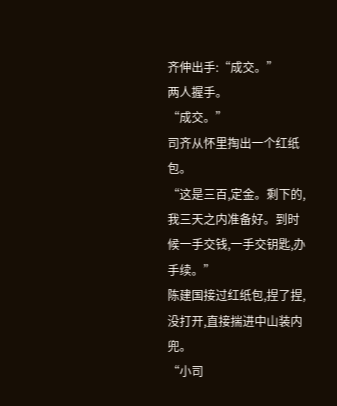齐伸出手:“成交。”
两人握手。
“成交。”
司齐从怀里掏出一个红纸包。
“这是三百,定金。剩下的,我三天之内准备好。到时候一手交钱,一手交钥匙,办手续。”
陈建国接过红纸包,捏了捏,没打开,直接揣进中山装内兜。
“小司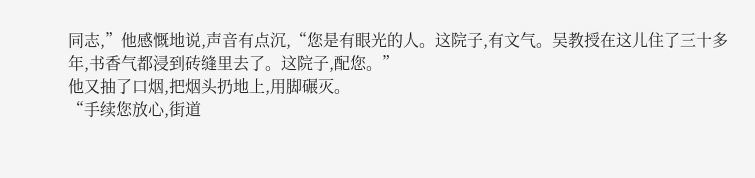同志,”他感慨地说,声音有点沉,“您是有眼光的人。这院子,有文气。吴教授在这儿住了三十多年,书香气都浸到砖缝里去了。这院子,配您。”
他又抽了口烟,把烟头扔地上,用脚碾灭。
“手续您放心,街道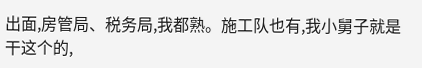出面,房管局、税务局,我都熟。施工队也有,我小舅子就是干这个的,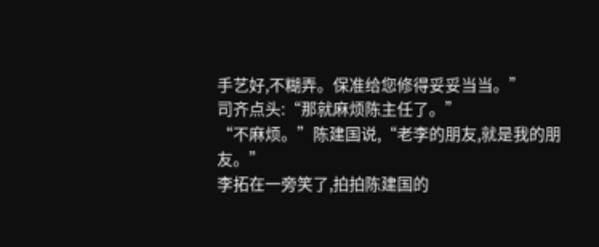手艺好,不糊弄。保准给您修得妥妥当当。”
司齐点头:“那就麻烦陈主任了。”
“不麻烦。”陈建国说,“老李的朋友,就是我的朋友。”
李拓在一旁笑了,拍拍陈建国的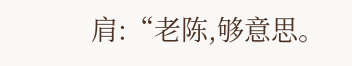肩:“老陈,够意思。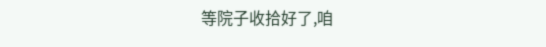等院子收拾好了,咱